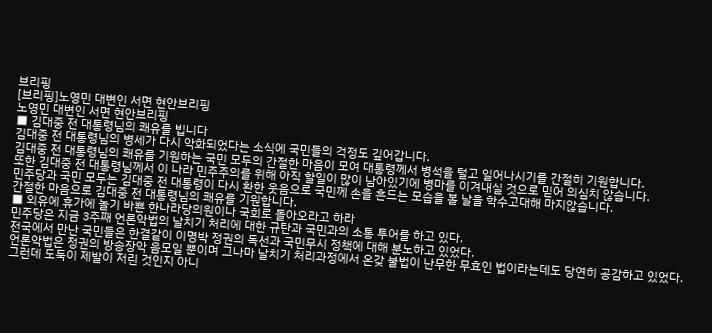브리핑
[브리핑]노영민 대변인 서면 현안브리핑
노영민 대변인 서면 현안브리핑
■ 김대중 전 대통령님의 쾌유를 빕니다
김대중 전 대통령님의 병세가 다시 악화되었다는 소식에 국민들의 걱정도 깊어갑니다.
김대중 전 대통령님의 쾌유를 기원하는 국민 모두의 간절한 마음이 모여 대통령께서 병석을 털고 일어나시기를 간절히 기원합니다.
또한 김대중 전 대통령님께서 이 나라 민주주의를 위해 아직 할일이 많이 남아있기에 병마를 이겨내실 것으로 믿어 의심치 않습니다.
민주당과 국민 모두는 김대중 전 대통령이 다시 환한 웃음으로 국민께 손을 흔드는 모습을 볼 날을 학수고대해 마지않습니다.
간절한 마음으로 김대중 전 대통령님의 쾌유를 기원합니다.
■ 외유에 휴가에 놀기 바쁜 한나라당의원이나 국회로 돌아오라고 하라
민주당은 지금 3주째 언론악법의 날치기 처리에 대한 규탄과 국민과의 소통 투어를 하고 있다.
전국에서 만난 국민들은 한결같이 이명박 정권의 독선과 국민무시 정책에 대해 분노하고 있었다.
언론악법은 정권의 방송장악 음모일 뿐이며 그나마 날치기 처리과정에서 온갖 불법이 난무한 무효인 법이라는데도 당연히 공감하고 있었다.
그런데 도둑이 제발이 저린 것인지 아니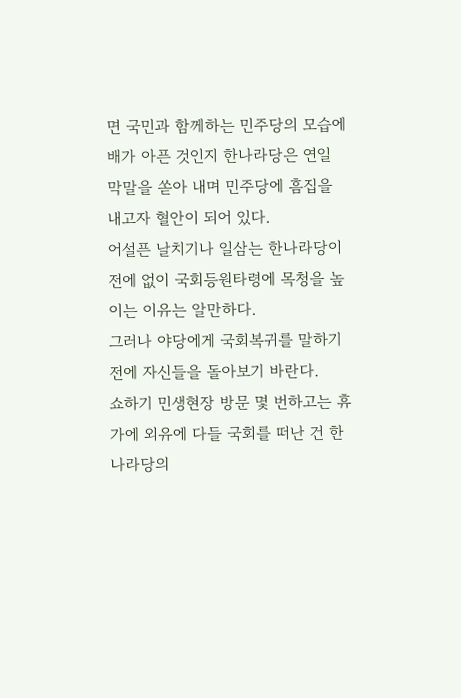면 국민과 함께하는 민주당의 모습에 배가 아픈 것인지 한나라당은 연일 막말을 쏟아 내며 민주당에 흠집을 내고자 혈안이 되어 있다.
어설픈 날치기나 일삼는 한나라당이 전에 없이 국회등원타령에 목청을 높이는 이유는 알만하다.
그러나 야당에게 국회복귀를 말하기 전에 자신들을 돌아보기 바란다.
쇼하기 민생현장 방문 몇 번하고는 휴가에 외유에 다들 국회를 떠난 건 한나라당의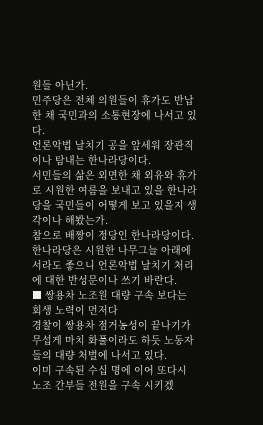원들 아닌가.
민주당은 전체 의원들이 휴가도 반납한 채 국민과의 소통현장에 나서고 있다.
언론악법 날치기 공을 앞세워 장관직이나 탐내는 한나라당이다.
서민들의 삶은 외면한 채 외유와 휴가로 시원한 여름을 보내고 있을 한나라당을 국민들이 어떻게 보고 있을지 생각이나 해봤는가.
참으로 배짱이 정당인 한나라당이다.
한나라당은 시원한 나무그늘 아래에서라도 좋으니 언론악법 날치기 처리에 대한 반성문이나 쓰기 바란다.
■ 쌍용차 노조원 대량 구속 보다는 회생 노력이 먼저다
경찰이 쌍용차 점거농성이 끝나기가 무섭게 마치 화풀이라도 하듯 노동자들의 대량 처벌에 나서고 있다.
이미 구속된 수십 명에 이어 또다시 노조 간부들 전원을 구속 시키겠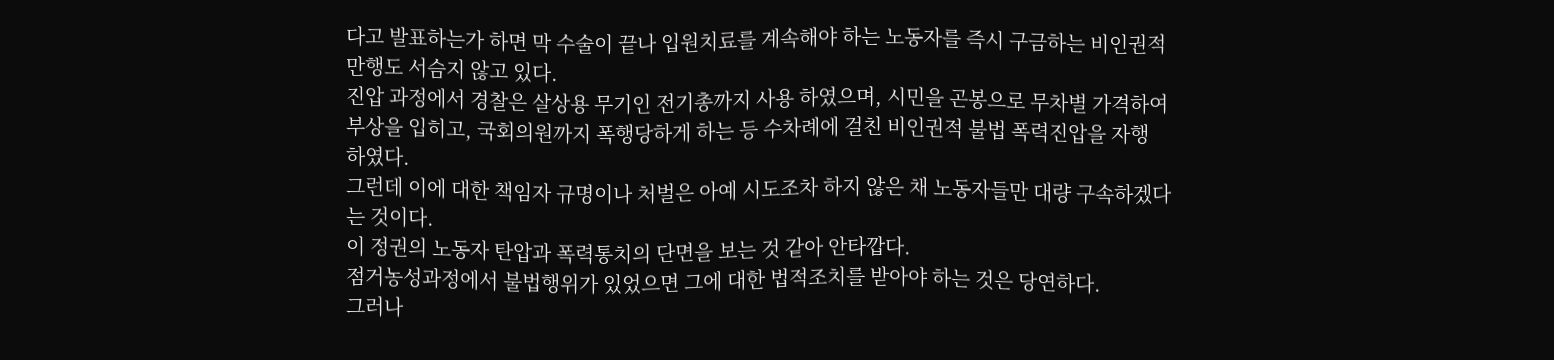다고 발표하는가 하면 막 수술이 끝나 입원치료를 계속해야 하는 노동자를 즉시 구금하는 비인권적 만행도 서슴지 않고 있다.
진압 과정에서 경찰은 살상용 무기인 전기총까지 사용 하였으며, 시민을 곤봉으로 무차별 가격하여 부상을 입히고, 국회의원까지 폭행당하게 하는 등 수차례에 걸친 비인권적 불법 폭력진압을 자행 하였다.
그런데 이에 대한 책임자 규명이나 처벌은 아예 시도조차 하지 않은 채 노동자들만 대량 구속하겠다는 것이다.
이 정권의 노동자 탄압과 폭력통치의 단면을 보는 것 같아 안타깝다.
점거농성과정에서 불법행위가 있었으면 그에 대한 법적조치를 받아야 하는 것은 당연하다.
그러나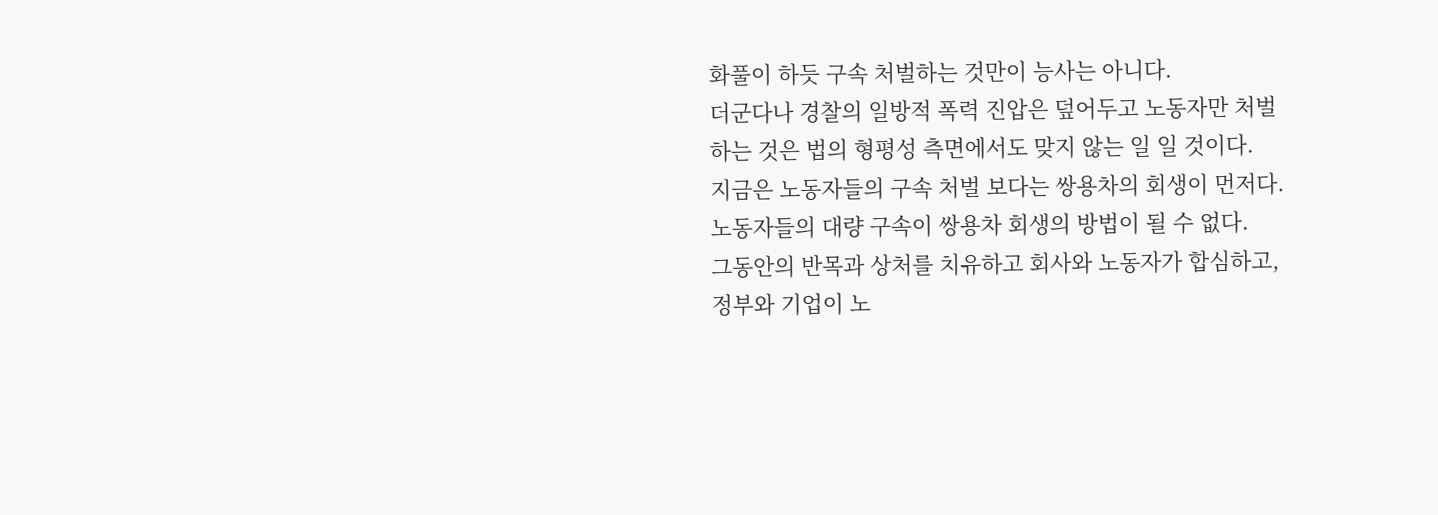화풀이 하듯 구속 처벌하는 것만이 능사는 아니다.
더군다나 경찰의 일방적 폭력 진압은 덮어두고 노동자만 처벌하는 것은 법의 형평성 측면에서도 맞지 않는 일 일 것이다.
지금은 노동자들의 구속 처벌 보다는 쌍용차의 회생이 먼저다.
노동자들의 대량 구속이 쌍용차 회생의 방법이 될 수 없다.
그동안의 반목과 상처를 치유하고 회사와 노동자가 합심하고, 정부와 기업이 노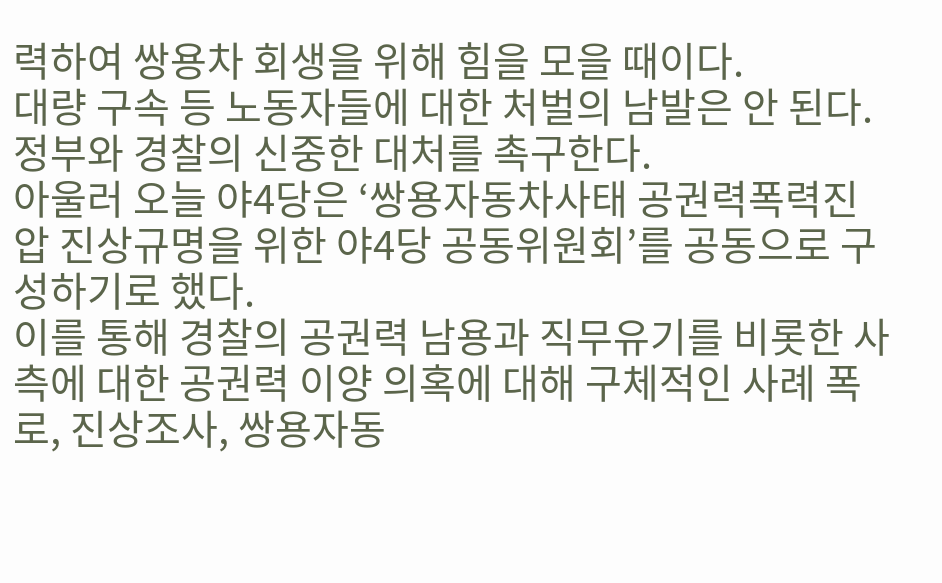력하여 쌍용차 회생을 위해 힘을 모을 때이다.
대량 구속 등 노동자들에 대한 처벌의 남발은 안 된다.
정부와 경찰의 신중한 대처를 촉구한다.
아울러 오늘 야4당은 ‘쌍용자동차사태 공권력폭력진압 진상규명을 위한 야4당 공동위원회’를 공동으로 구성하기로 했다.
이를 통해 경찰의 공권력 남용과 직무유기를 비롯한 사측에 대한 공권력 이양 의혹에 대해 구체적인 사례 폭로, 진상조사, 쌍용자동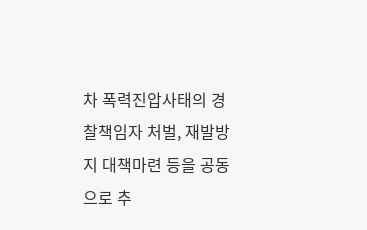차 폭력진압사태의 경찰책임자 처벌, 재발방지 대책마련 등을 공동으로 추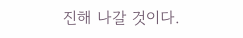진해 나갈 것이다.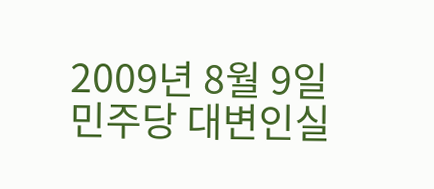2009년 8월 9일
민주당 대변인실